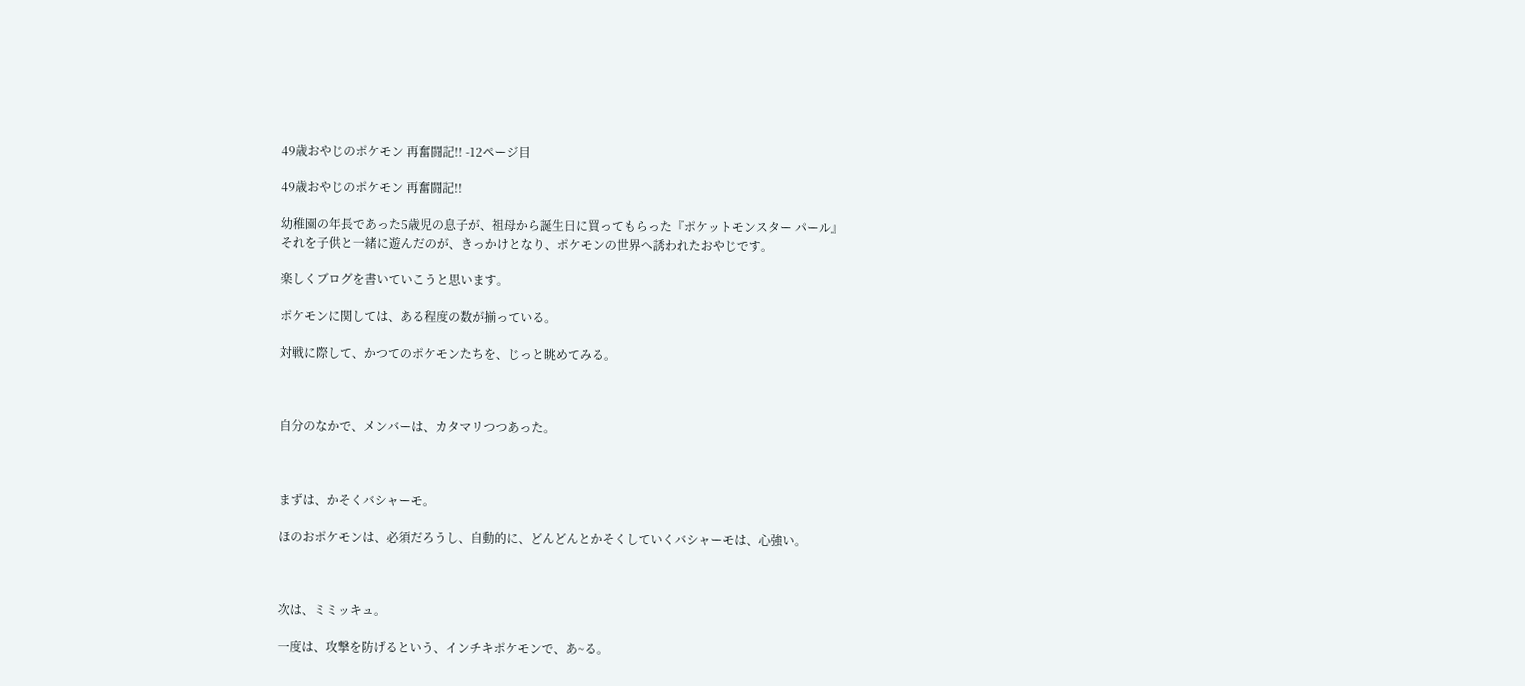49歳おやじのポケモン 再奮闘記!! -12ページ目

49歳おやじのポケモン 再奮闘記!!

幼稚園の年長であった5歳児の息子が、祖母から誕生日に買ってもらった『ポケットモンスター パール』
それを子供と一緒に遊んだのが、きっかけとなり、ポケモンの世界へ誘われたおやじです。

楽しくブログを書いていこうと思います。

ポケモンに関しては、ある程度の数が揃っている。

対戦に際して、かつてのポケモンたちを、じっと眺めてみる。



自分のなかで、メンバーは、カタマリつつあった。



まずは、かそくバシャーモ。

ほのおポケモンは、必須だろうし、自動的に、どんどんとかそくしていくバシャーモは、心強い。



次は、ミミッキュ。

一度は、攻撃を防げるという、インチキポケモンで、あ~る。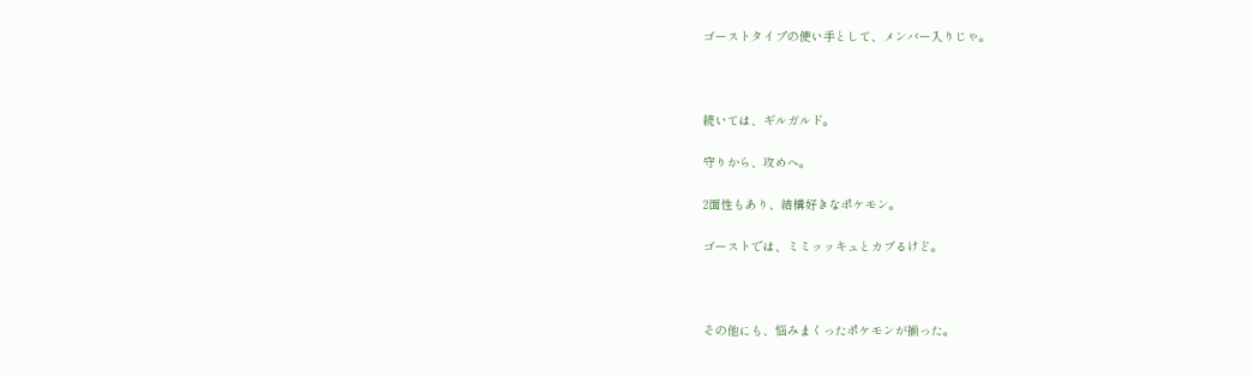ゴーストタイプの使い手として、メンバー入りじゃ。



続いては、ギルガルド。

守りから、攻めへ。

2面性もあり、結構好きなポケモン。

ゴーストでは、ミミッッキュとカブるけど。



その他にも、悩みまくったポケモンが揃った。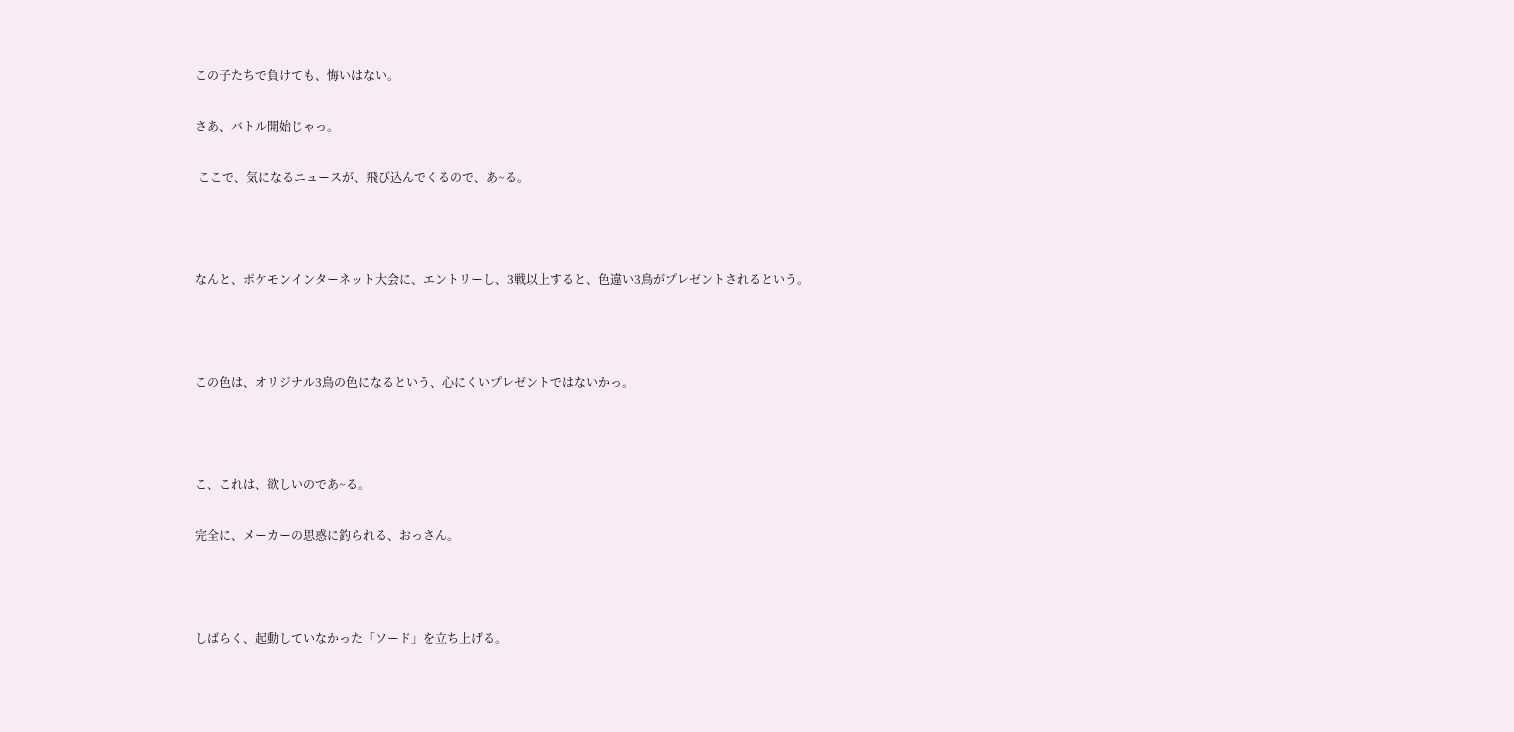この子たちで負けても、悔いはない。

さあ、バトル開始じゃっ。

 ここで、気になるニュースが、飛び込んでくるので、あ~る。



なんと、ポケモンインターネット大会に、エントリーし、3戦以上すると、色違い3鳥がプレゼントされるという。



この色は、オリジナル3鳥の色になるという、心にくいプレゼントではないかっ。



こ、これは、欲しいのであ~る。

完全に、メーカーの思惑に釣られる、おっさん。



しばらく、起動していなかった「ソード」を立ち上げる。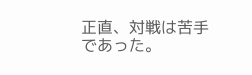正直、対戦は苦手であった。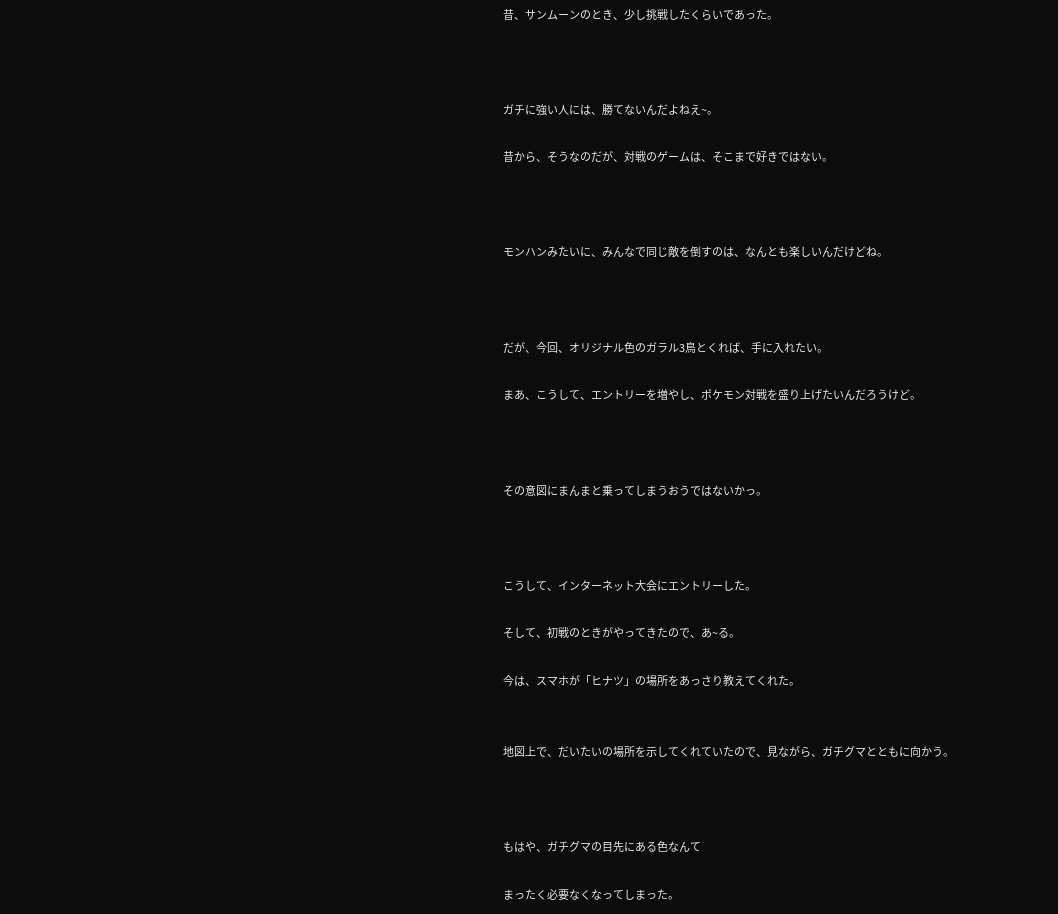昔、サンムーンのとき、少し挑戦したくらいであった。



ガチに強い人には、勝てないんだよねえ~。

昔から、そうなのだが、対戦のゲームは、そこまで好きではない。



モンハンみたいに、みんなで同じ敵を倒すのは、なんとも楽しいんだけどね。



だが、今回、オリジナル色のガラル3鳥とくれば、手に入れたい。

まあ、こうして、エントリーを増やし、ポケモン対戦を盛り上げたいんだろうけど。



その意図にまんまと乗ってしまうおうではないかっ。



こうして、インターネット大会にエントリーした。

そして、初戦のときがやってきたので、あ~る。

今は、スマホが「ヒナツ」の場所をあっさり教えてくれた。


地図上で、だいたいの場所を示してくれていたので、見ながら、ガチグマとともに向かう。



もはや、ガチグマの目先にある色なんて

まったく必要なくなってしまった。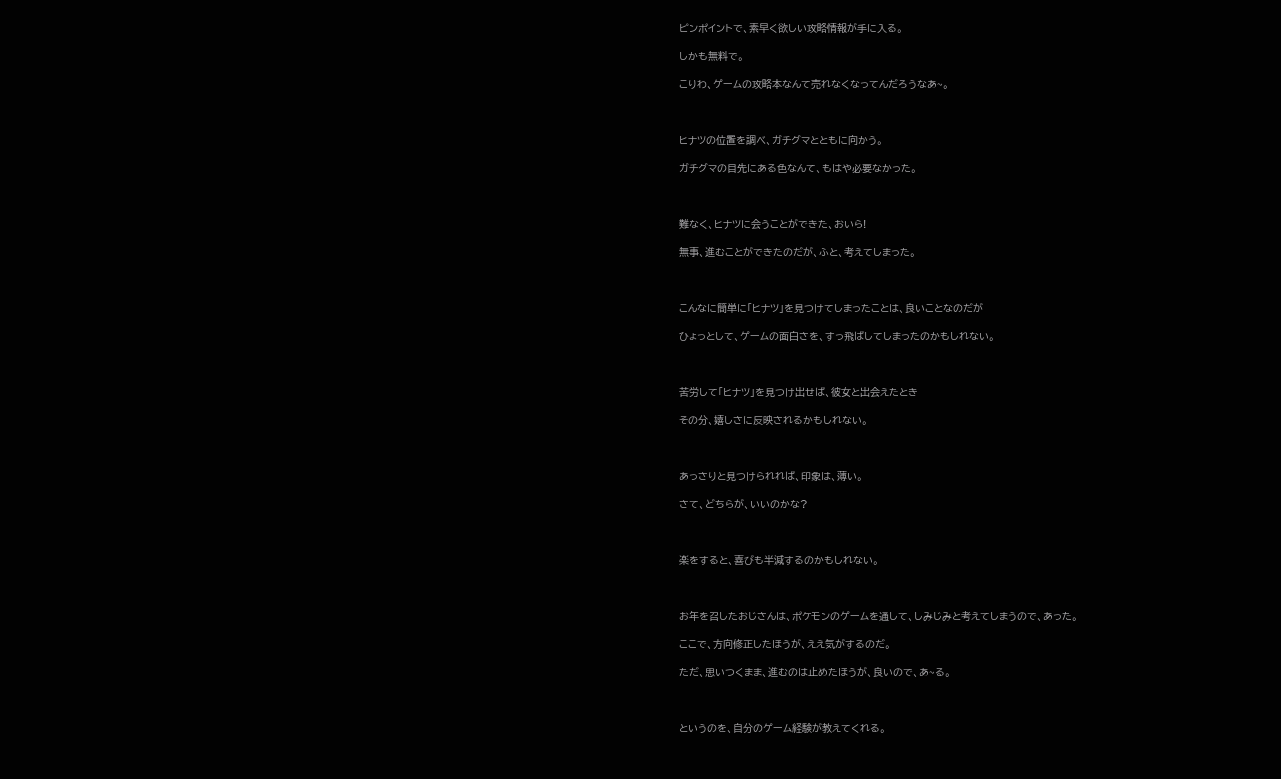ピンポイントで、素早く欲しい攻略情報が手に入る。

しかも無料で。

こりわ、ゲームの攻略本なんて売れなくなってんだろうなあ~。



ヒナツの位置を調べ、ガチグマとともに向かう。

ガチグマの目先にある色なんて、もはや必要なかった。



難なく、ヒナツに会うことができた、おいら!

無事、進むことができたのだが、ふと、考えてしまった。



こんなに簡単に「ヒナツ」を見つけてしまったことは、良いことなのだが

ひょっとして、ゲームの面白さを、すっ飛ばしてしまったのかもしれない。



苦労して「ヒナツ」を見つけ出せば、彼女と出会えたとき

その分、嬉しさに反映されるかもしれない。



あっさりと見つけられれば、印象は、薄い。

さて、どちらが、いいのかな?



楽をすると、喜びも半減するのかもしれない。



お年を召したおじさんは、ポケモンのゲームを通して、しみじみと考えてしまうので、あった。

ここで、方向修正したほうが、ええ気がするのだ。

ただ、思いつくまま、進むのは止めたほうが、良いので、あ~る。



というのを、自分のゲーム経験が教えてくれる。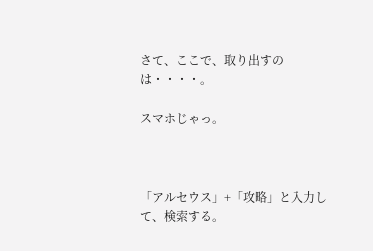さて、ここで、取り出すのは・・・・。

スマホじゃっ。



「アルセウス」+「攻略」と入力して、検索する。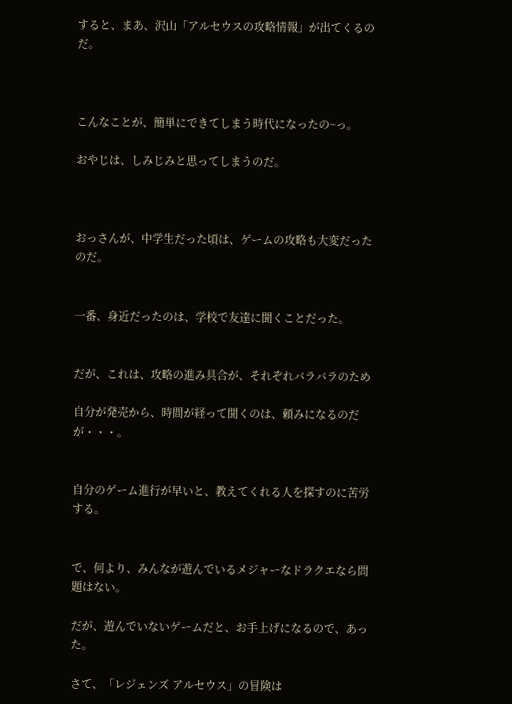すると、まあ、沢山「アルセウスの攻略情報」が出てくるのだ。



こんなことが、簡単にできてしまう時代になったの~っ。

おやじは、しみじみと思ってしまうのだ。



おっさんが、中学生だった頃は、ゲームの攻略も大変だったのだ。


一番、身近だったのは、学校で友達に聞くことだった。


だが、これは、攻略の進み具合が、それぞれバラバラのため

自分が発売から、時間が経って聞くのは、頼みになるのだが・・・。


自分のゲーム進行が早いと、教えてくれる人を探すのに苦労する。


で、何より、みんなが遊んでいるメジャーなドラクエなら問題はない。

だが、遊んでいないゲームだと、お手上げになるので、あった。

さて、「レジェンズ アルセウス」の冒険は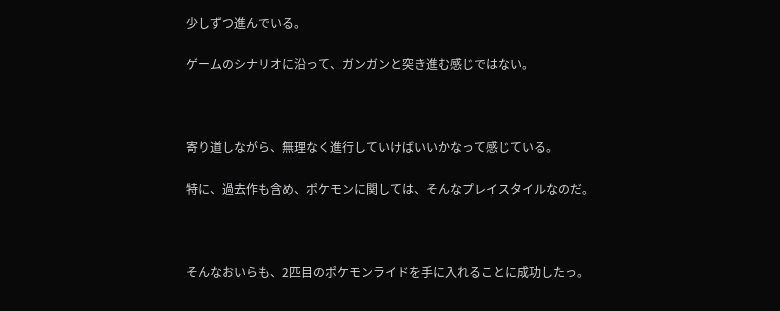少しずつ進んでいる。

ゲームのシナリオに沿って、ガンガンと突き進む感じではない。



寄り道しながら、無理なく進行していけばいいかなって感じている。

特に、過去作も含め、ポケモンに関しては、そんなプレイスタイルなのだ。



そんなおいらも、2匹目のポケモンライドを手に入れることに成功したっ。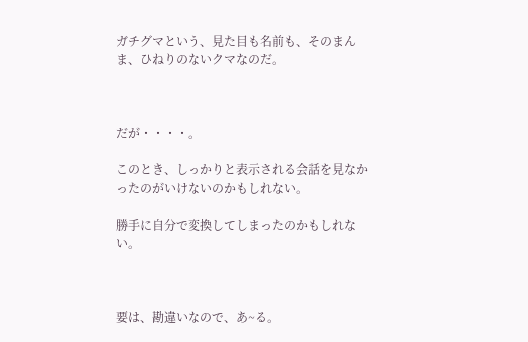ガチグマという、見た目も名前も、そのまんま、ひねりのないクマなのだ。



だが・・・・。

このとき、しっかりと表示される会話を見なかったのがいけないのかもしれない。

勝手に自分で変換してしまったのかもしれない。



要は、勘違いなので、あ~る。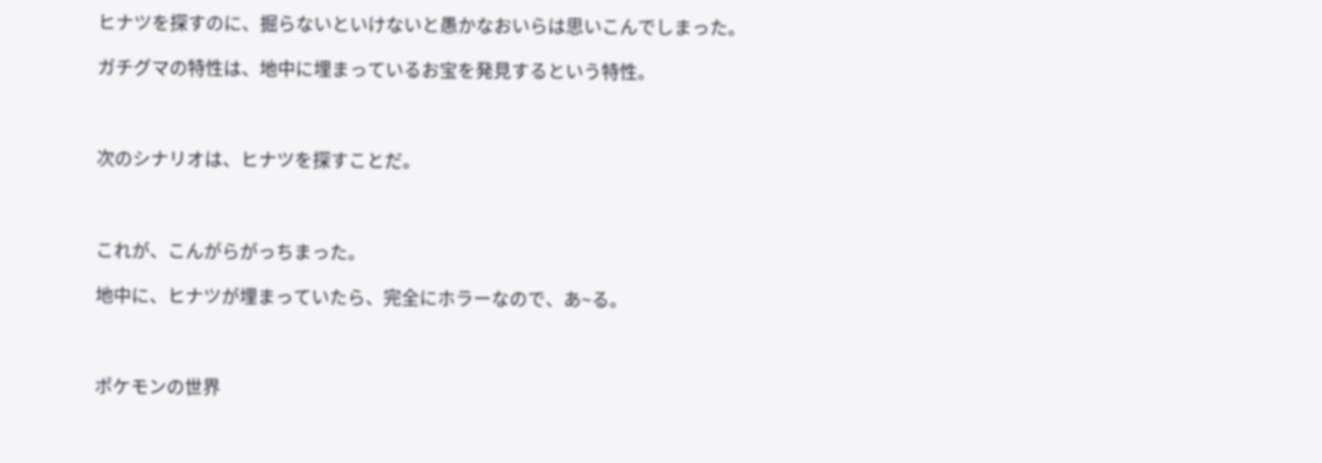ヒナツを探すのに、掘らないといけないと愚かなおいらは思いこんでしまった。

ガチグマの特性は、地中に埋まっているお宝を発見するという特性。



次のシナリオは、ヒナツを探すことだ。



これが、こんがらがっちまった。

地中に、ヒナツが埋まっていたら、完全にホラーなので、あ~る。



ポケモンの世界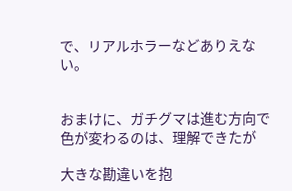で、リアルホラーなどありえない。


おまけに、ガチグマは進む方向で色が変わるのは、理解できたが

大きな勘違いを抱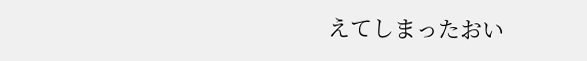えてしまったおい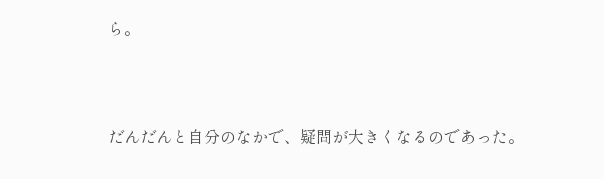ら。



だんだんと自分のなかで、疑問が大きくなるのであった。